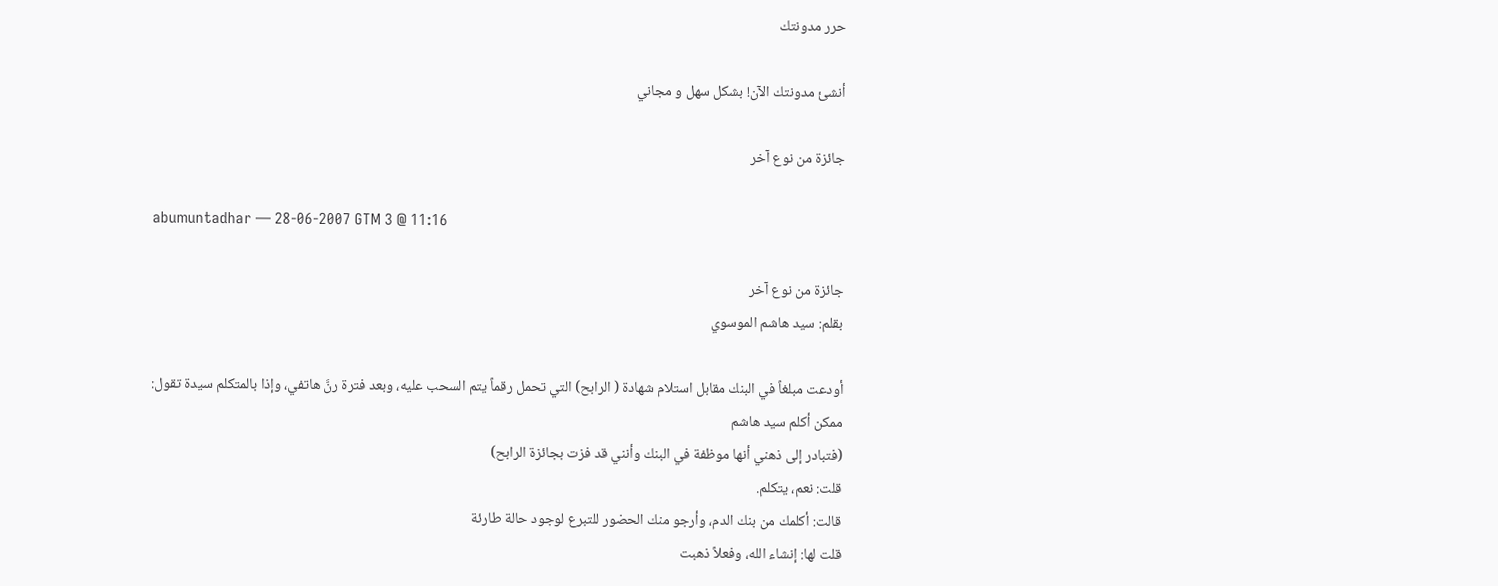حرر مدونتك

أنشئ مدونتك الآن! بشكل سهل و مجاني

جائزة من نوع آخر

abumuntadhar — 28-06-2007 GTM 3 @ 11:16

جائزة من نوع آخر
بقلم: سيد هاشم الموسوي

أودعت مبلغاً في البنك مقابل استلام شهادة ( الرابح) التي تحمل رقماً يتم السحب عليه، وبعد فترة رنَّ هاتفي، وإذا بالمتكلم سيدة تقول:
ممكن أكلم سيد هاشم
(فتبادر إلى ذهني أنها موظفة في البنك وأنني قد فزت بجائزة الرابح)
قلت: نعم، يتكلم.
قالت: أكلمك من بنك الدم، وأرجو منك الحضور للتبرع لوجود حالة طارئة
قلت لها: إنشاء الله، وفعلاً ذهبت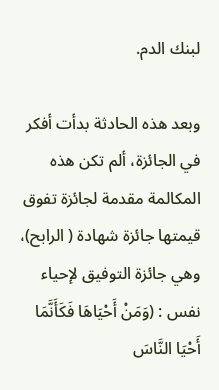لبنك الدم.

وبعد هذه الحادثة بدأت أفكر في الجائزة، ألم تكن هذه المكالمة مقدمة لجائزة تفوق قيمتها جائزة شهادة ( الرابح)، وهي جائزة التوفيق لإحياء نفس : (وَمَنْ أَحْيَاهَا فَكَأَنَّمَا أَحْيَا النَّاسَ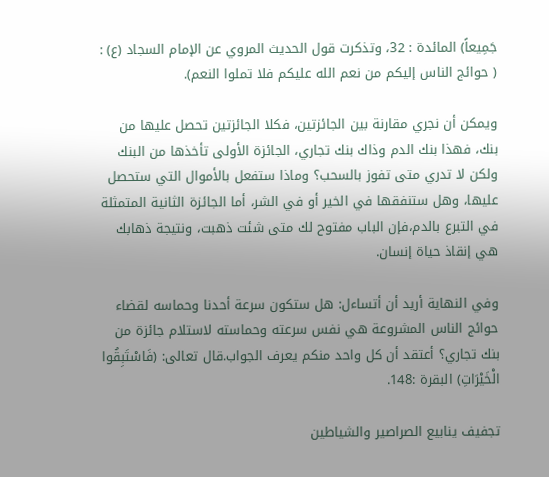جَمِيعاً) المائدة : 32، وتذكرت قول الحديث المروي عن الإمام السجاد (ع) : ( حوائج الناس إليكم من نعم الله عليكم فلا تملوا النعم).

ويمكن أن نجري مقارنة بين الجائزتين، فكلا الجائزتين تحصل عليها من بنك، فهذا بنك الدم وذاك بنك تجاري، الجائزة الأولى تأخذها من البنك ولكن لا تدري متى تفوز بالسحب؟ وماذا ستفعل بالأموال التي ستحصل عليها، وهل ستنفقها في الخير أو في الشر، أما الجائزة الثانية المتمثلة في التبرع بالدم،فإن الباب مفتوح لك متى شئت ذهبت، ونتيجة ذهابك هي إنقاذ حياة إنسان.

وفي النهاية أريد أن أتساءل: هل ستكون سرعة أحدنا وحماسه لقضاء حوائج الناس المشروعة هي نفس سرعته وحماسته لاستلام جائزة من بنك تجاري؟ أعتقد أن كل واحد منكم يعرف الجواب.قال تعالى: (فَاسْتَبِقُوا الْخَيْرَاتِ) البقرة :148.

تجفيف ينابيع الصراصير والشياطين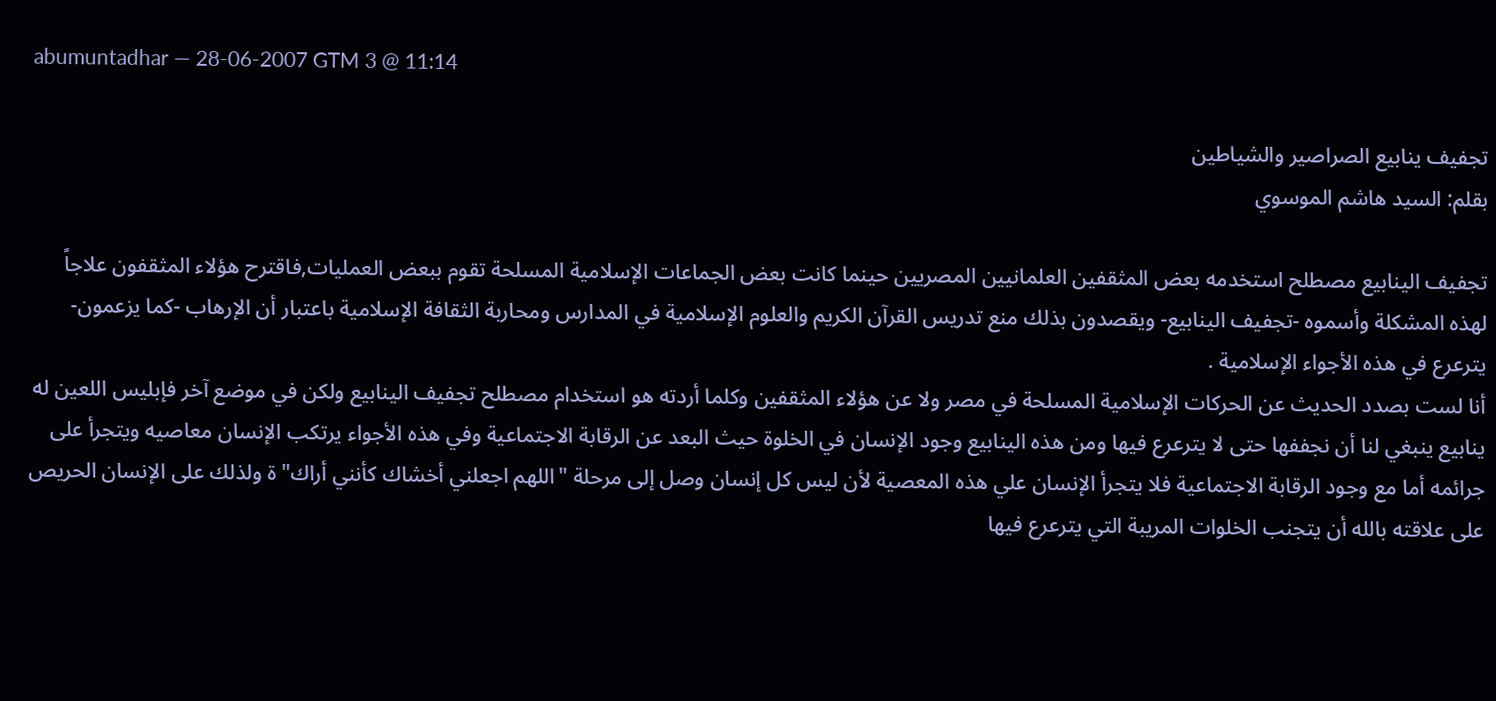abumuntadhar — 28-06-2007 GTM 3 @ 11:14

تجفيف ينابيع الصراصير والشياطين
بقلم: السيد هاشم الموسوي

تجفيف الينابيع مصطلح استخدمه بعض المثقفين العلمانيين المصريين حينما كانت بعض الجماعات الإسلامية المسلحة تقوم ببعض العمليات,فاقترح هؤلاء المثقفون علاجاً لهذه المشكلة وأسموه -تجفيف الينابيع- ويقصدون بذلك منع تدريس القرآن الكريم والعلوم الإسلامية في المدارس ومحاربة الثقافة الإسلامية باعتبار أن الإرهاب -كما يزعمون- يترعرع في هذه الأجواء الإسلامية .
أنا لست بصدد الحديث عن الحركات الإسلامية المسلحة في مصر ولا عن هؤلاء المثقفين وكلما أردته هو استخدام مصطلح تجفيف الينابيع ولكن في موضع آخر فإبليس اللعين له ينابيع ينبغي لنا أن نجففها حتى لا يترعرع فيها ومن هذه الينابيع وجود الإنسان في الخلوة حيث البعد عن الرقابة الاجتماعية وفي هذه الأجواء يرتكب الإنسان معاصيه ويتجرأ على جرائمه أما مع وجود الرقابة الاجتماعية فلا يتجرأ الإنسان علي هذه المعصية لأن ليس كل إنسان وصل إلى مرحلة "اللهم اجعلني أخشاك كأنني أراك"ة ولذلك على الإنسان الحريص على علاقته بالله أن يتجنب الخلوات المريبة التي يترعرع فيها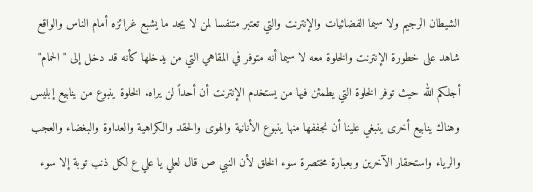الشيطان الرجيم ولا سيما الفضائيات والإنترنت والتي تعتبر متنفسا لمن لا يجد ما يشبع غرائزه أمام الناس والواقع شاهد على خطورة الإنترنت والخلوة معه لا سيما أنه متوفر في المقاهي التي من يدخلها كأنه قد دخل إلى "الحمام" أجلكم الله حيث توفر الخلوة التي يطمئن فيها من يستخدم الإنترنت أن أحداً لن يراه. الخلوة ينبوع من ينابيع إبليس وهناك ينابيع أخرى ينبغي علينا أن نجففها منها ينبوع الأنانية والهوى والحقد والكراهية والعداوة والبغضاء والعجب والرياء واستحقار الآخرين وبعبارة مختصرة سوء الخلق لأن النبي ص قال لعلي يا علي ع لكل ذنب توبة إلا سوء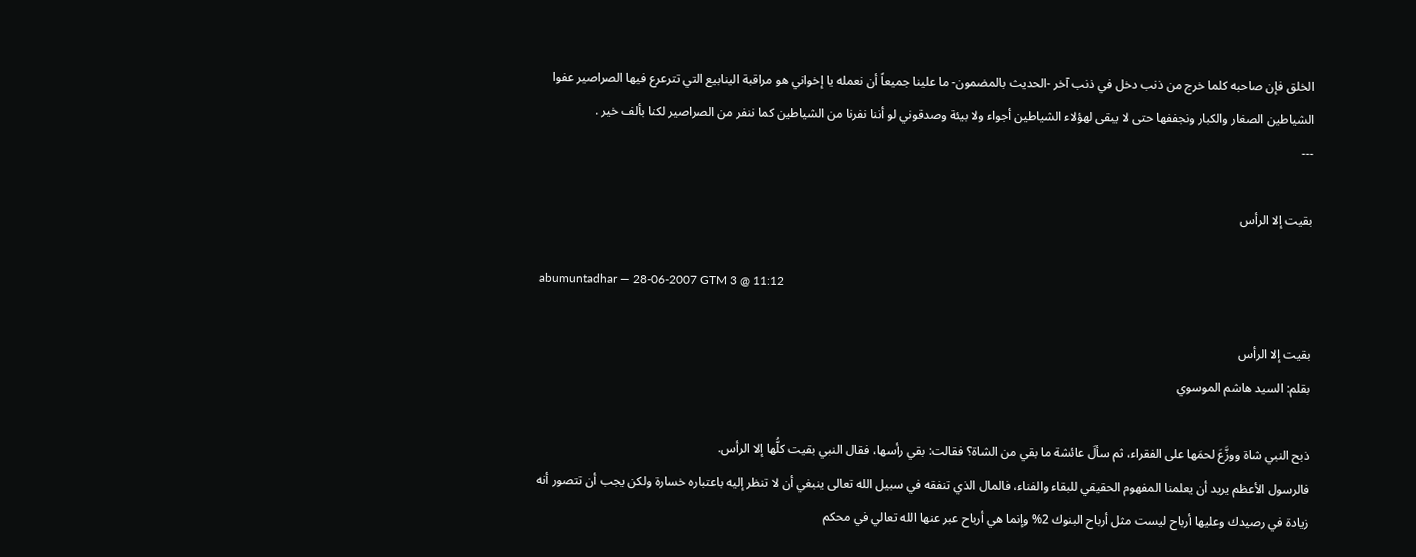الخلق فإن صاحبه كلما خرج من ذنب دخل في ذنب آخر -الحديث بالمضمون- ما علينا جميعاً أن نعمله يا إخواني هو مراقبة الينابيع التي تترعرع فيها الصراصير عفوا الشياطين الصغار والكبار ونجففها حتى لا يبقى لهؤلاء الشياطين أجواء ولا بيئة وصدقوني لو أننا نفرنا من الشياطين كما ننفر من الصراصير لكنا بألف خير .
---

بقيت إلا الرأس

abumuntadhar — 28-06-2007 GTM 3 @ 11:12

بقيت إلا الرأس
بقلم: السيد هاشم الموسوي

ذبح النبي شاة ووزَّعَ لحمَها على الفقراء، ثم سألَ عائشة ما بقي من الشاة؟ فقالت: بقي رأسها، فقال النبي بقيت كلُّها إلا الرأس.
فالرسول الأعظم يريد أن يعلمنا المفهوم الحقيقي للبقاء والفناء، فالمال الذي تنفقه في سبيل الله تعالى ينبغي أن لا تنظر إليه باعتباره خسارة ولكن يجب أن تتصور أنه زيادة في رصيدك وعليها أرباح ليست مثل أرباح البنوك 2% وإنما هي أرباح عبر عنها الله تعالي في محكم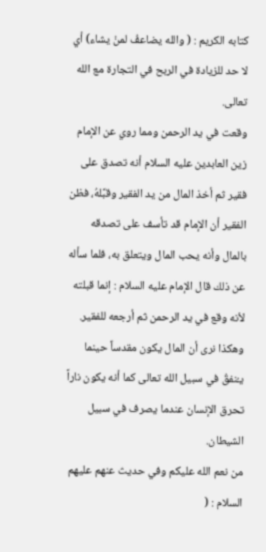كتابه الكريم : ( والله يضاعفُ لمنْ يشاء) أي لا حد للزيادة في الربح في التجارة مع الله تعالى.
وقعت في يد الرحمن ومما روي عن الإمام زين العابدين عليه السلام أنه تصدق على فقير ثم أخذ المال من يد الفقير وقبَّلهُ، فظن الفقير أن الإمام قد تأسف على تصدقه بالمال وأنه يحب المال ويتعلق به، فلما سأله عن ذلك قال الإمام عليه السلام : إنما قبلته لأنه وقع في يد الرحمن ثم أرجعه للفقير. وهكذا نرى أن المال يكون مقدساً حينما يـُنفقُ في سبيل الله تعالى كما أنه يكون ناراً تحرق الإنسان عندما يصرف في سبيل الشيطان.
من نعم الله عليكم وفي حديث عنهم عليهم السلام : (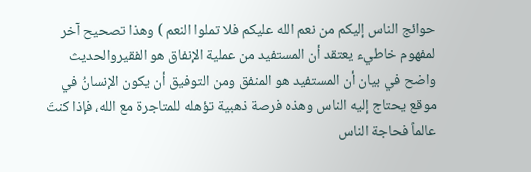حوائج الناس إليكم من نعم الله عليكم فلا تملوا النعم ) وهذا تصحيح آخر لمفهوم خاطيء يعتقد أن المستفيد من عملية الإنفاق هو الفقيروالحديث واضح في بيان أن المستفيد هو المنفق ومن التوفيق أن يكون الإنسانُ في موقع يحتاج إليه الناس وهذه فرصة ذهبية تؤهله للمتاجرة مع الله، فإذا كنتَ عالماً فحاجة الناس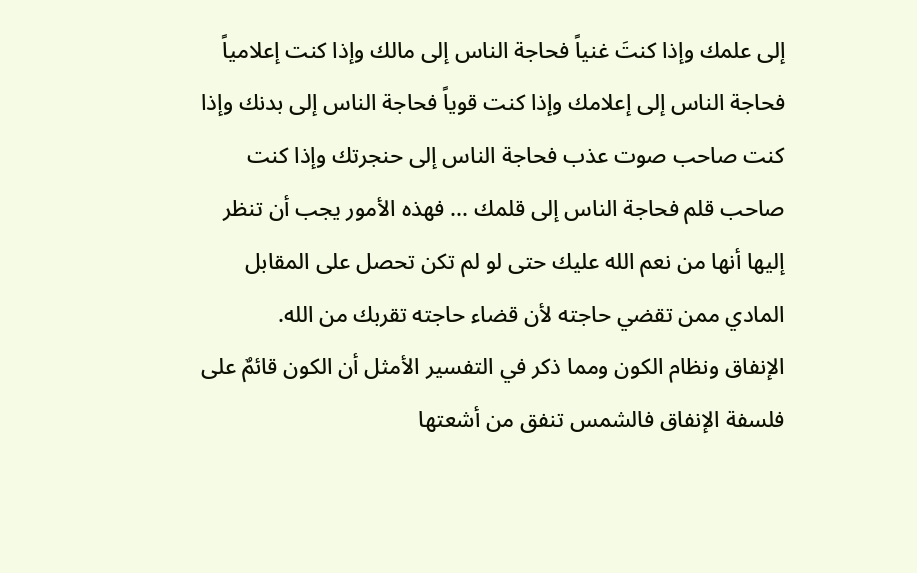إلى علمك وإذا كنتَ غنياً فحاجة الناس إلى مالك وإذا كنت إعلامياً فحاجة الناس إلى إعلامك وإذا كنت قوياً فحاجة الناس إلى بدنك وإذا كنت صاحب صوت عذب فحاجة الناس إلى حنجرتك وإذا كنت صاحب قلم فحاجة الناس إلى قلمك ... فهذه الأمور يجب أن تنظر إليها أنها من نعم الله عليك حتى لو لم تكن تحصل على المقابل المادي ممن تقضي حاجته لأن قضاء حاجته تقربك من الله.
الإنفاق ونظام الكون ومما ذكر في التفسير الأمثل أن الكون قائمٌ على فلسفة الإنفاق فالشمس تنفق من أشعتها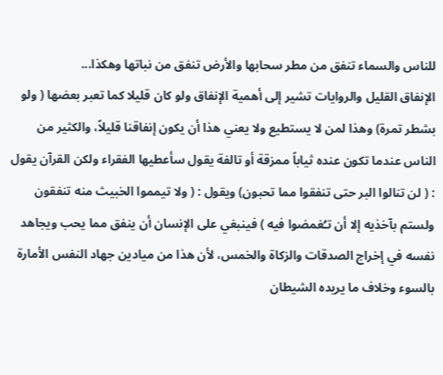للناس والسماء تنفق من مطر سحابها والأرض تنفق من نباتها وهكذا...
الإنفاق القليل والروايات تشير إلى أهمية الإنفاق ولو كان قليلا كما تعبر بعضها ( ولو بشطر تمرة) وهذا لمن لا يستطيع ولا يعني هذا أن يكون إنفاقنا قليلاً، والكثير من الناس عندما تكون عنده ثياباً ممزقة أو تالفة يقول سأعطيها الفقراء ولكن القرآن يقول : ( لن تنالوا البر حتى تنفقوا مما تحبون) ويقول : ( ولا تيمموا الخبيث منه تنفقون ولستم بآخذيه إلا أن تـُغمضوا فيه ) فينبغي على الإنسان أن ينفق مما يحب ويجاهد نفسه في إخراج الصدقات والزكاة والخمس، لأن هذا من ميادين جهاد النفس الأمارة بالسوء وخلاف ما يريده الشيطان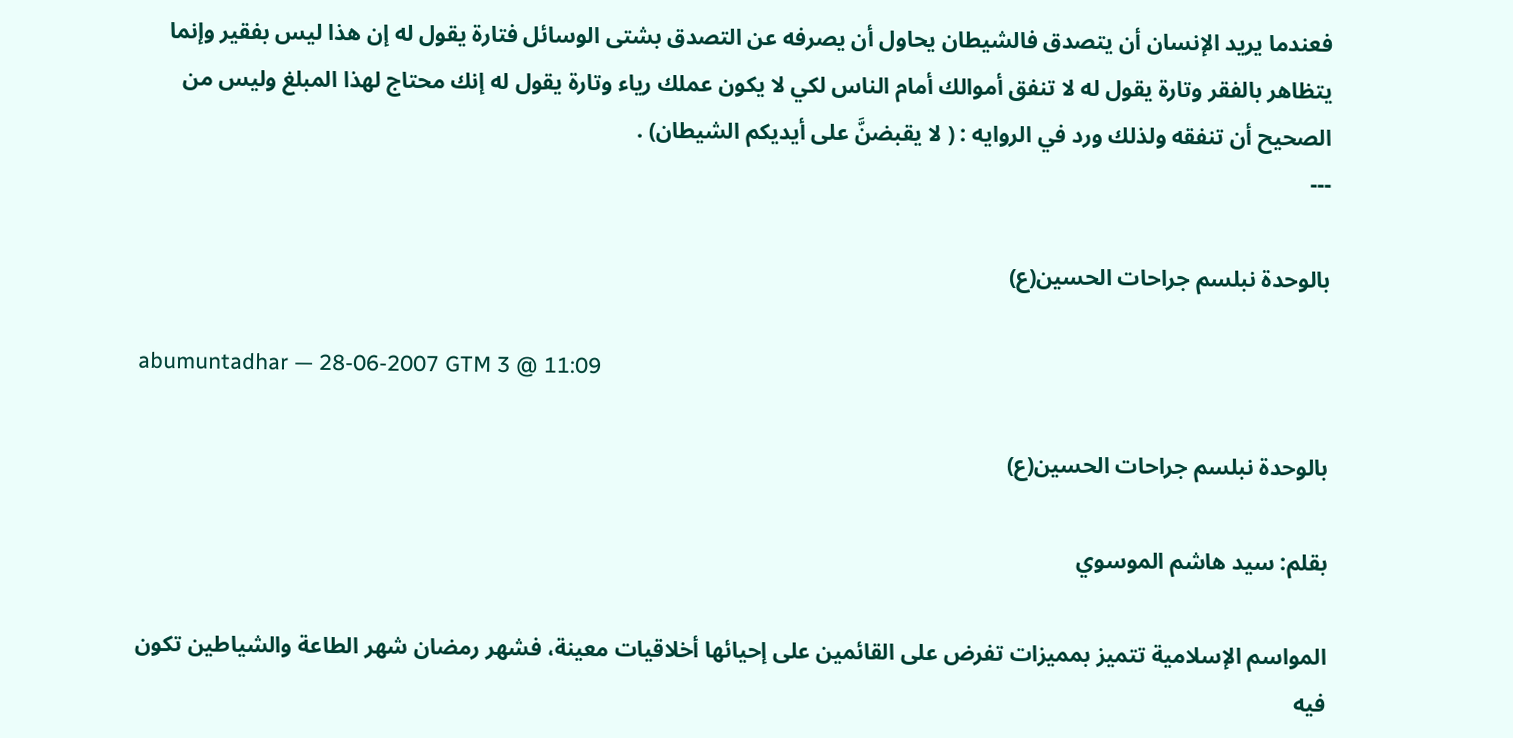فعندما يريد الإنسان أن يتصدق فالشيطان يحاول أن يصرفه عن التصدق بشتى الوسائل فتارة يقول له إن هذا ليس بفقير وإنما يتظاهر بالفقر وتارة يقول له لا تنفق أموالك أمام الناس لكي لا يكون عملك رياء وتارة يقول له إنك محتاج لهذا المبلغ وليس من الصحيح أن تنفقه ولذلك ورد في الروايه : ( لا يقبضنَّ على أيديكم الشيطان) .
---

بالوحدة نبلسم جراحات الحسين(ع)

abumuntadhar — 28-06-2007 GTM 3 @ 11:09

بالوحدة نبلسم جراحات الحسين(ع)

بقلم: سيد هاشم الموسوي

المواسم الإسلامية تتميز بمميزات تفرض على القائمين على إحيائها أخلاقيات معينة، فشهر رمضان شهر الطاعة والشياطين تكون فيه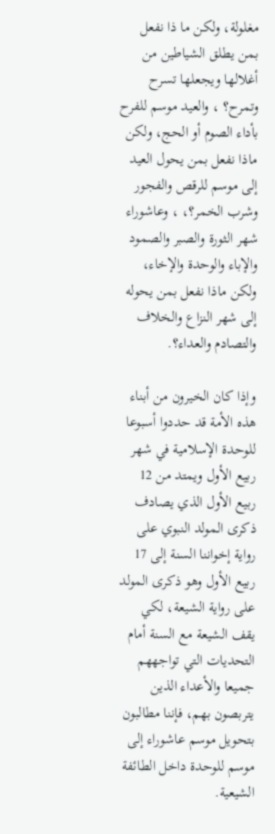مغلولة، ولكن ما ذا نفعل بمن يطلق الشياطين من أغلالها ويجعلها تسرح وتمرح؟ ، والعيد موسم للفرح بأداء الصوم أو الحج، ولكن ماذا نفعل بمن يحول العيد إلى موسم للرقص والفجور وشرب الخمر؟، ، وعاشوراء شهر الثورة والصبر والصمود والإباء والوحدة والإخاء، ولكن ماذا نفعل بمن يحوله إلى شهر النزاع والخلاف والتصادم والعداء؟.

وإذا كان الخيرون من أبناء هذه الأمة قد حددوا أسبوعا للوحدة الإسلامية في شهر ربيع الأول ويمتد من 12 ربيع الأول الذي يصادف ذكرى المولد النبوي على رواية إخواننا السنة إلى 17 ربيع الأول وهو ذكرى المولد على رواية الشيعة، لكي يقف الشيعة مع السنة أمام التحديات التي تواجههم جميعا والأعداء الذين يتربصون بهم، فإننا مطالبون بتحويل موسم عاشوراء إلى موسم للوحدة داخل الطائفة الشيعية.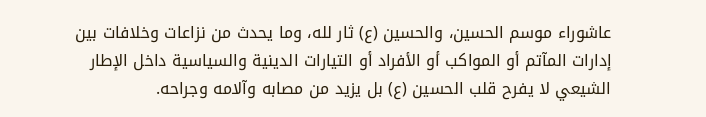عاشوراء موسم الحسين، والحسين (ع) ثار لله، وما يحدث من نزاعات وخلافات بين إدارات المآتم أو المواكب أو الأفراد أو التيارات الدينية والسياسية داخل الإطار الشيعي لا يفرح قلب الحسين (ع) بل يزيد من مصابه وآلامه وجراحه.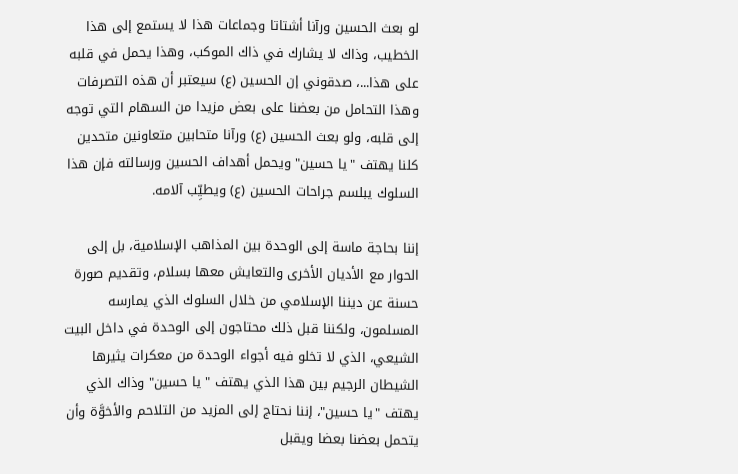لو بعث الحسين ورآنا أشتاتا وجماعات هذا لا يستمع إلى هذا الخطيب، وذاك لا يشارك في ذاك الموكب، وهذا يحمل في قلبه على هذا...، صدقوني إن الحسين (ع) سيعتبر أن هذه التصرفات وهذا التحامل من بعضنا على بعض مزيدا من السهام التي توجه إلى قلبه، ولو بعث الحسين (ع) ورآنا متحابين متعاونين متحدين كلنا يهتف "يا حسين" ويحمل أهداف الحسين ورسالته فإن هذا السلوك يبلسم جراحات الحسين (ع) ويطيِّب آلامه.

إننا بحاجة ماسة إلى الوحدة بين المذاهب الإسلامية، بل إلى الحوار مع الأديان الأخرى والتعايش معها بسلام، وتقديم صورة حسنة عن ديننا الإسلامي من خلال السلوك الذي يمارسه المسلمون، ولكننا قبل ذلك محتاجون إلى الوحدة في داخل البيت الشيعي، الذي لا تخلو فيه أجواء الوحدة من معكرات يثيرها الشيطان الرجيم بين هذا الذي يهتف " يا حسين" وذاك الذي يهتف "يا حسين"، إننا نحتاج إلى المزيد من التلاحم والأخوَّة وأن يتحمل بعضنا بعضا ويقبل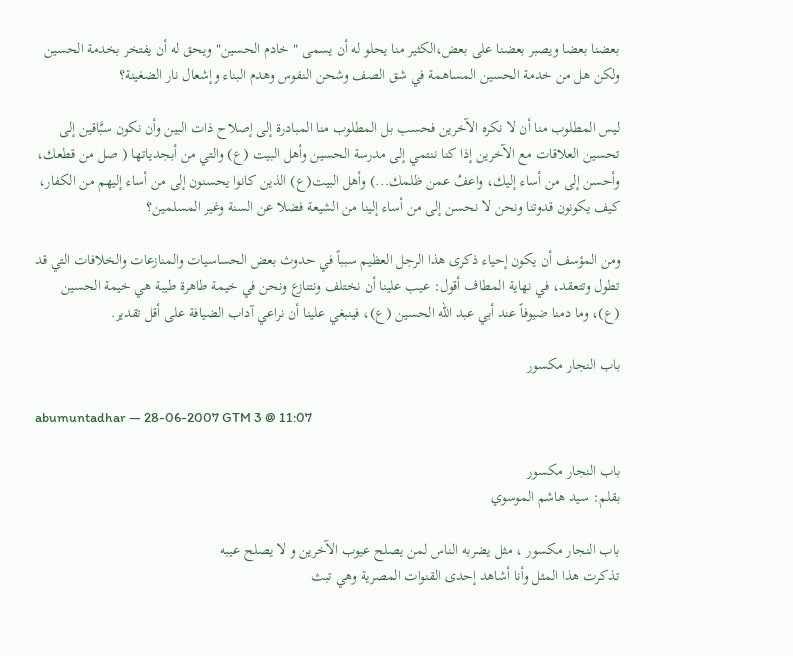بعضنا بعضا ويصبر بعضنا على بعض،الكثير منا يحلو له أن يسمى " خادم الحسين" ويحق له أن يفتخر بخدمة الحسين ولكن هل من خدمة الحسين المساهمة في شق الصف وشحن النفوس وهدم البناء وإشعال نار الضغينة؟

ليس المطلوب منا أن لا نكره الآخرين فحسب بل المطلوب منا المبادرة إلى إصلاح ذات البين وأن نكون سبَّاقين إلى تحسين العلاقات مع الآخرين إذا كنا ننتمي إلى مدرسة الحسين وأهل البيت (ع) والتي من أبجدياتها ( صل من قطعك، وأحسن إلى من أساء إليك، واعفُ عمن ظلمك...) وأهل البيت(ع) الذين كانوا يحسنون إلى من أساء إليهم من الكفار، كيف يكونون قدوتنا ونحن لا نحسن إلى من أساء إلينا من الشيعة فضلا عن السنة وغير المسلمين؟

ومن المؤسف أن يكون إحياء ذكرى هذا الرجل العظيم سبباً في حدوث بعض الحساسيات والمنازعات والخلافات التي قد تطول وتتعقد، في نهاية المطاف أقول: عيب علينا أن نختلف ونتنازع ونحن في خيمة طاهرة طيبة هي خيمة الحسين (ع)، وما دمنا ضيوفاً عند أبي عبد الله الحسين (ع)، فينبغي علينا أن نراعي آداب الضيافة على أقل تقدير.

باب النجار مكسور

abumuntadhar — 28-06-2007 GTM 3 @ 11:07

باب النجار مكسور
بقلم: سيد هاشم الموسوي

باب النجار مكسور ، مثل يضربه الناس لمن يصلح عيوب الآخرين و لا يصلح عيبه
تذكرت هذا المثل وأنا أشاهد إحدى القنوات المصرية وهي تبث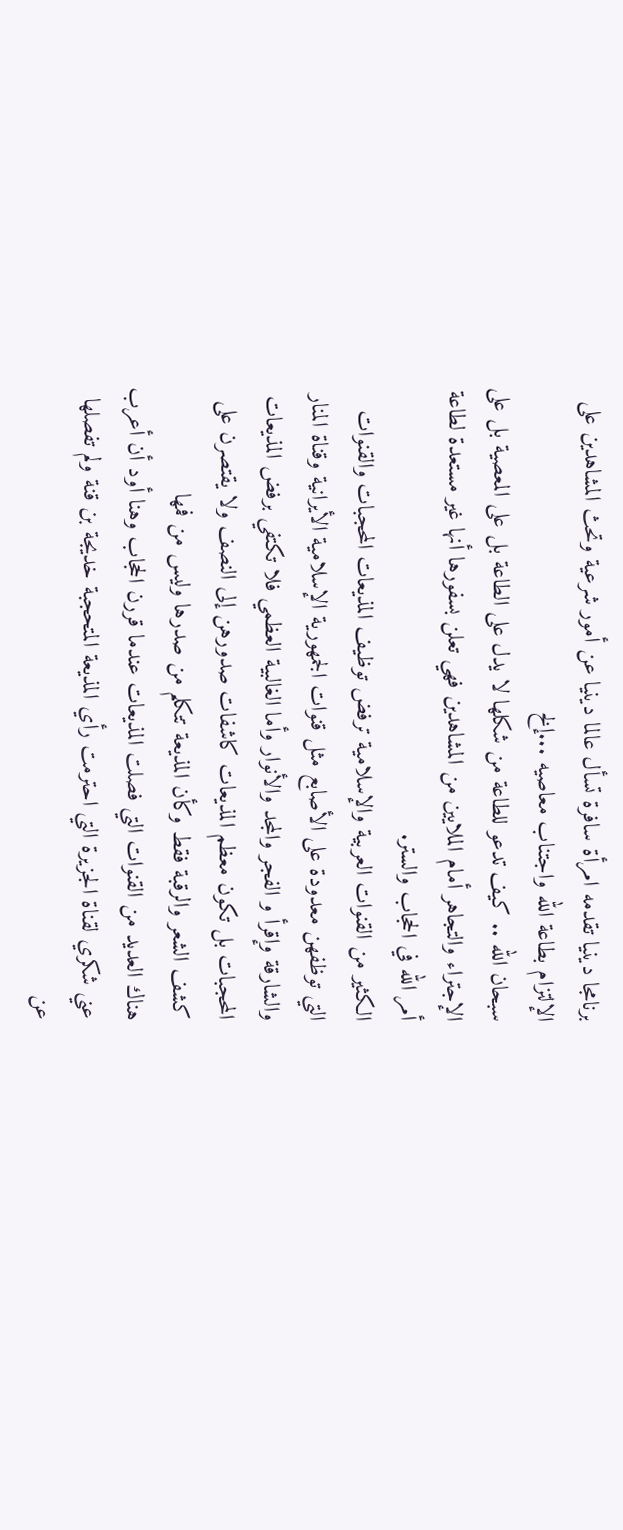برنامجا دينيا تقدمه امرأة سافرة تسأل عالما دينيا عن أمور شرعية وتحث المشاهدين على الإلتزام بطاعة الله واجتناب معاصيه ...إلخ
سبحان الله .. كيف تدعو للطاعة من شكلها لا يدل على الطاعة بل على المعصية بل على الإجتراء والتجاهر أمام الملايين من المشاهدين فهي تعلن بسفورها أنها غير مستعدة لطاعة أمر الله في الحجاب والستر.
الكثير من القنوات العربية والإسلامية ترفض توظيف المذيعات المحجبات والقنوات التي توظفهن معدودة على الأصابع مثل قنوات الجمهورية الإسلامية الأيرانية وقناة المنار والشارقة وإقرأ و الفجر والمجد والأنوار وأما الغالبية العظمي فلا تكتفي برفض المذيعات المحجبات بل تكون معظم المذيعات كاشفات صدورهن إلى النصف ولا يقتصرن على كشف الشعر والرقبة فقط وكأن المذيعة تتكلم من صدرها وليس من فمها
هناك العديد من القنوات التي فصلت المذيعات عندما قررن الحجاب وهنا أود أن أعرب عني شكري لقناة الجزيرة التي احترمت رأي المذيعة المتحجبة خديجة بن قنة ولم تفصلها عن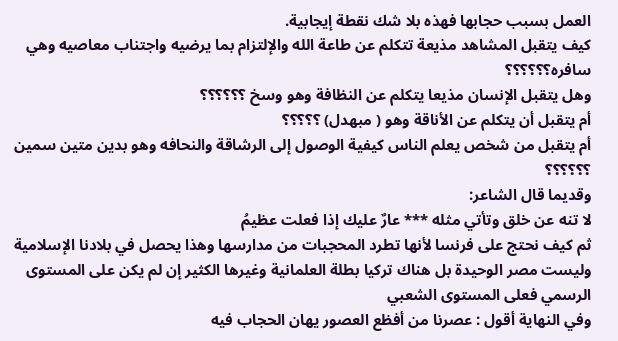العمل بسبب حجابها فهذه بلا شك نقطة إيجابية.
كيف يتقبل المشاهد مذيعة تتكلم عن طاعة الله والإلتزام بما يرضيه واجتناب معاصيه وهي سافره؟؟؟؟؟؟
وهل يتقبل الإنسان مذيعا يتكلم عن النظافة وهو وسخ ؟؟؟؟؟؟
أم يتقبل أن يتكلم عن الأناقة وهو ( مبهدل) ؟؟؟؟؟
أم يتقبل من شخص يعلم الناس كيفية الوصول إلى الرشاقة والنحافه وهو بدين متين سمين ؟؟؟؟؟؟
وقديما قال الشاعر:
لا تنه عن خلق وتأتي مثله *** عارٌ عليك إذا فعلت عظيمُ
ثم كيف نحتج على فرنسا لأنها تطرد المحجبات من مدارسها وهذا يحصل في بلادنا الإسلامية وليست مصر الوحيدة بل هناك تركيا بطلة العلمانية وغيرها الكثير إن لم يكن على المستوى الرسمي فعلى المستوى الشعبي
وفي النهاية أقول : عصرنا من أفظع العصور يهان الحجاب فيه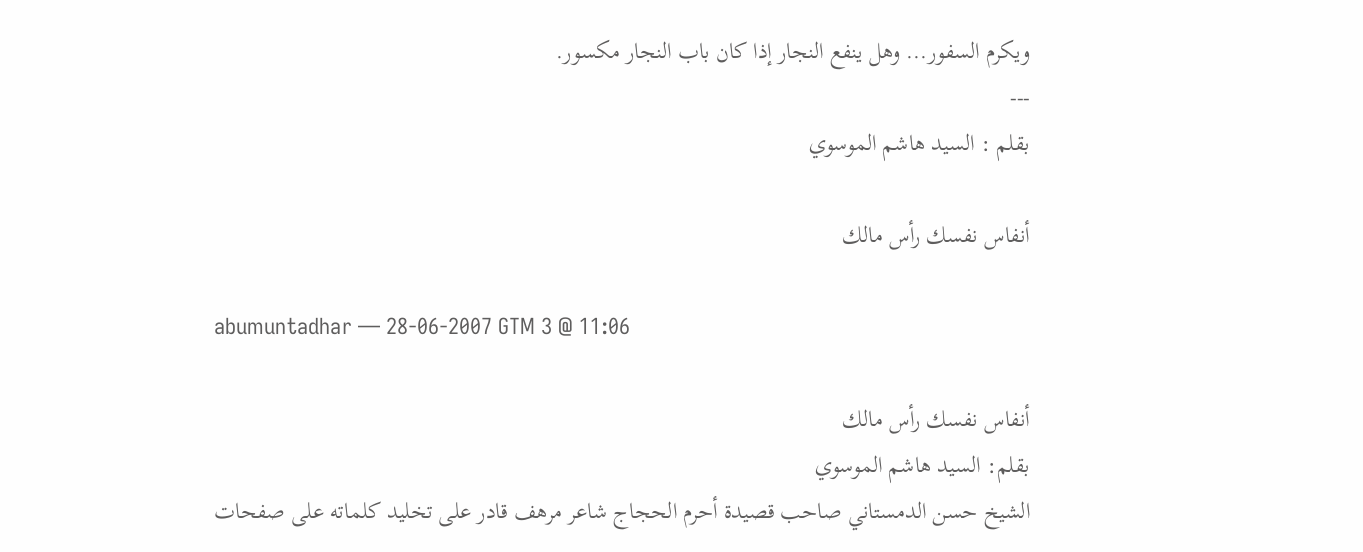ويكرم السفور... وهل ينفع النجار إذا كان باب النجار مكسور.
---
بقلم : السيد هاشم الموسوي

أنفاس نفسك رأس مالك

abumuntadhar — 28-06-2007 GTM 3 @ 11:06

أنفاس نفسك رأس مالك
بقلم: السيد هاشم الموسوي
الشيخ حسن الدمستاني صاحب قصيدة أحرم الحجاج شاعر مرهف قادر على تخليد كلماته على صفحات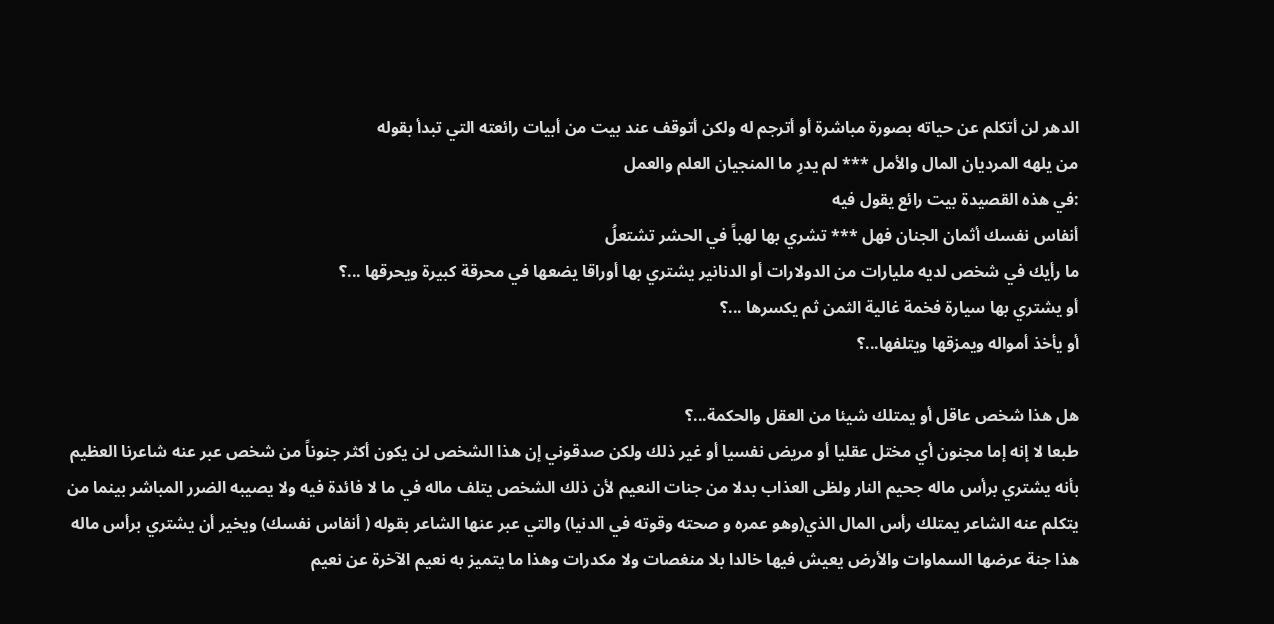الدهر لن أتكلم عن حياته بصورة مباشرة أو أترجم له ولكن أتوقف عند بيت من أبيات رائعته التي تبدأ بقوله
من يلهه المرديان المال والأمل *** لم يدرِ ما المنجيان العلم والعمل
:في هذه القصيدة بيت رائع يقول فيه
أنفاس نفسك أثمان الجنان فهل *** تشري بها لهباً في الحشر تشتعلُ
ما رأيك في شخص لديه مليارات من الدولارات أو الدنانير يشتري بها أوراقا يضعها في محرقة كبيرة ويحرقها ...؟
أو يشتري بها سيارة فخمة غالية الثمن ثم يكسرها ...؟
أو يأخذ أمواله ويمزقها ويتلفها...؟

هل هذا شخص عاقل أو يمتلك شيئا من العقل والحكمة...؟
طبعا لا إنه إما مجنون أي مختل عقليا أو مريض نفسيا أو غير ذلك ولكن صدقوني إن هذا الشخص لن يكون أكثر جنوناً من شخص عبر عنه شاعرنا العظيم بأنه يشتري برأس ماله جحيم النار ولظى العذاب بدلا من جنات النعيم لأن ذلك الشخص يتلف ماله في ما لا فائدة فيه ولا يصيبه الضرر المباشر بينما من يتكلم عنه الشاعر يمتلك رأس المال الذي(وهو عمره و صحته وقوته في الدنيا) والتي عبر عنها الشاعر بقوله ( أنفاس نفسك) ويخير أن يشتري برأس ماله هذا جنة عرضها السماوات والأرض يعيش فيها خالدا بلا منغصات ولا مكدرات وهذا ما يتميز به نعيم الآخرة عن نعيم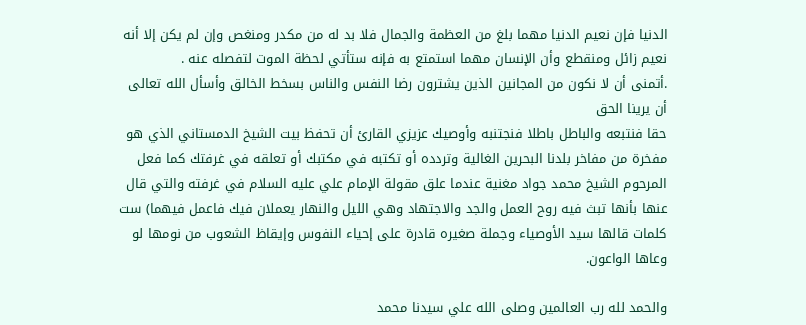الدنيا فإن نعيم الدنيا مهما بلغ من العظمة والجمال فلا بد له من مكدر ومنغص وإن لم يكن إلا أنه نعيم زائل ومنقطع وأن الإنسان مهما استمتع به فإنه ستأتي لحظة الموت لتفصله عنه .
.أتمنى أن لا نكون من المجانين الذين يشترون رضا النفس والناس بسخط الخالق وأسأل الله تعالى أن يرينا الحق
حقا فنتبعه والباطل باطلا فنجتنبه وأوصيك عزيزي القارئ أن تحفظ بيت الشيخ الدمستاني الذي هو مفخرة من مفاخر بلدنا البحرين الغالية وتردده أو تكتبه في مكتبك أو تعلقه في غرفتك كما فعل المرحوم الشيخ محمد جواد مغنية عندما علق مقولة الإمام علي عليه السلام في غرفته والتي قال عنها بأنها تبث فيه روح العمل والجد والاجتهاد وهي الليل والنهار يعملان فيك فاعمل فيهما) ست كلمات قالها سيد الأوصياء وجملة صغيره قادرة على إحياء النفوس وإيقاظ الشعوب من نومها لو وعاها الواعون.

والحمد لله رب العالمين وصلى الله علي سيدنا محمد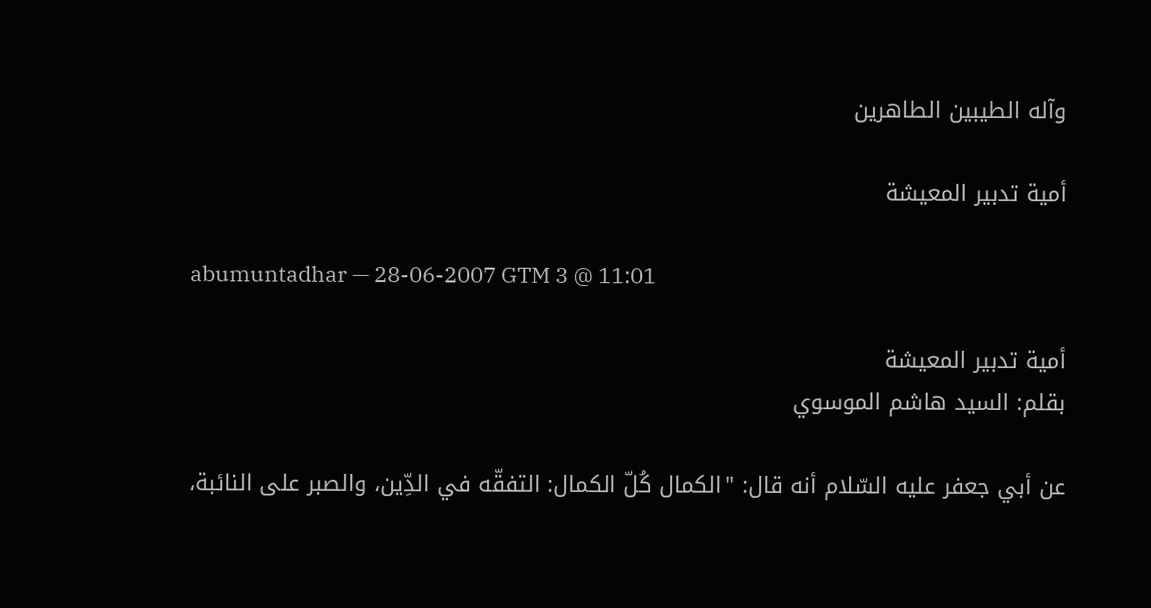وآله الطيبين الطاهرين

أمية تدبير المعيشة

abumuntadhar — 28-06-2007 GTM 3 @ 11:01

أمية تدبير المعيشة
بقلم: السيد هاشم الموسوي

عن أبي جعفر عليه السّلام أنه قال: "الكمال كُلّ الكمال: التفقّه في الدِّين، والصبر على النائبة،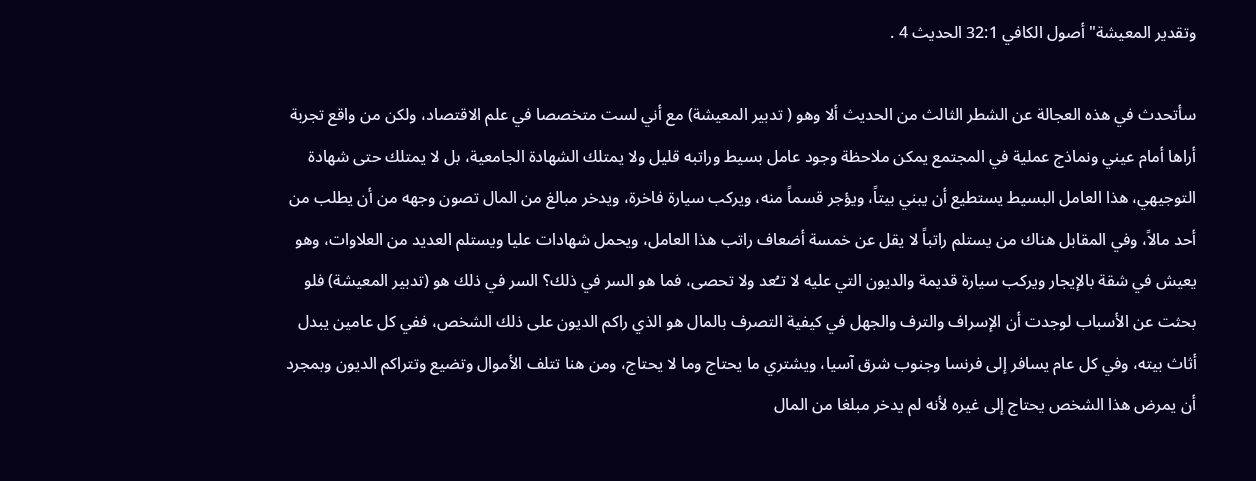وتقدير المعيشة" أصول الكافي 32:1 الحديث 4 .

سأتحدث في هذه العجالة عن الشطر الثالث من الحديث ألا وهو ( تدبير المعيشة) مع أني لست متخصصا في علم الاقتصاد، ولكن من واقع تجربة أراها أمام عيني ونماذج عملية في المجتمع يمكن ملاحظة وجود عامل بسيط وراتبه قليل ولا يمتلك الشهادة الجامعية، بل لا يمتلك حتى شهادة التوجيهي، هذا العامل البسيط يستطيع أن يبني بيتاً، ويؤجر قسماً منه، ويركب سيارة فاخرة، ويدخر مبالغ من المال تصون وجهه من أن يطلب من أحد مالاً، وفي المقابل هناك من يستلم راتباً لا يقل عن خمسة أضعاف راتب هذا العامل، ويحمل شهادات عليا ويستلم العديد من العلاوات، وهو يعيش في شقة بالإيجار ويركب سيارة قديمة والديون التي عليه لا تـُعد ولا تحصى، فما هو السر في ذلك؟ السر في ذلك هو (تدبير المعيشة) فلو بحثت عن الأسباب لوجدت أن الإسراف والترف والجهل في كيفية التصرف بالمال هو الذي راكم الديون على ذلك الشخص، ففي كل عامين يبدل أثاث بيته، وفي كل عام يسافر إلى فرنسا وجنوب شرق آسيا، ويشتري ما يحتاج وما لا يحتاج، ومن هنا تتلف الأموال وتضيع وتتراكم الديون وبمجرد أن يمرض هذا الشخص يحتاج إلى غيره لأنه لم يدخر مبلغا من المال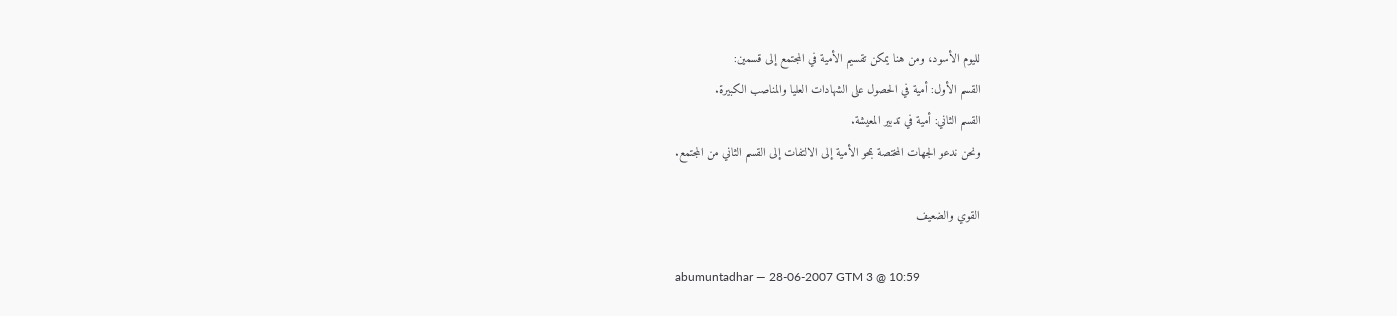لليوم الأسود، ومن هنا يمكن تقسيم الأمية في المجتمع إلى قسمين:
القسم الأول: أمية في الحصول على الشهادات العليا والمناصب الكبيرة.
القسم الثاني: أمية في تدبير المعيشة.
ونحن ندعو الجهات المختصة بمحو الأمية إلى الالتفات إلى القسم الثاني من المجتمع.

القوي والضعيف

abumuntadhar — 28-06-2007 GTM 3 @ 10:59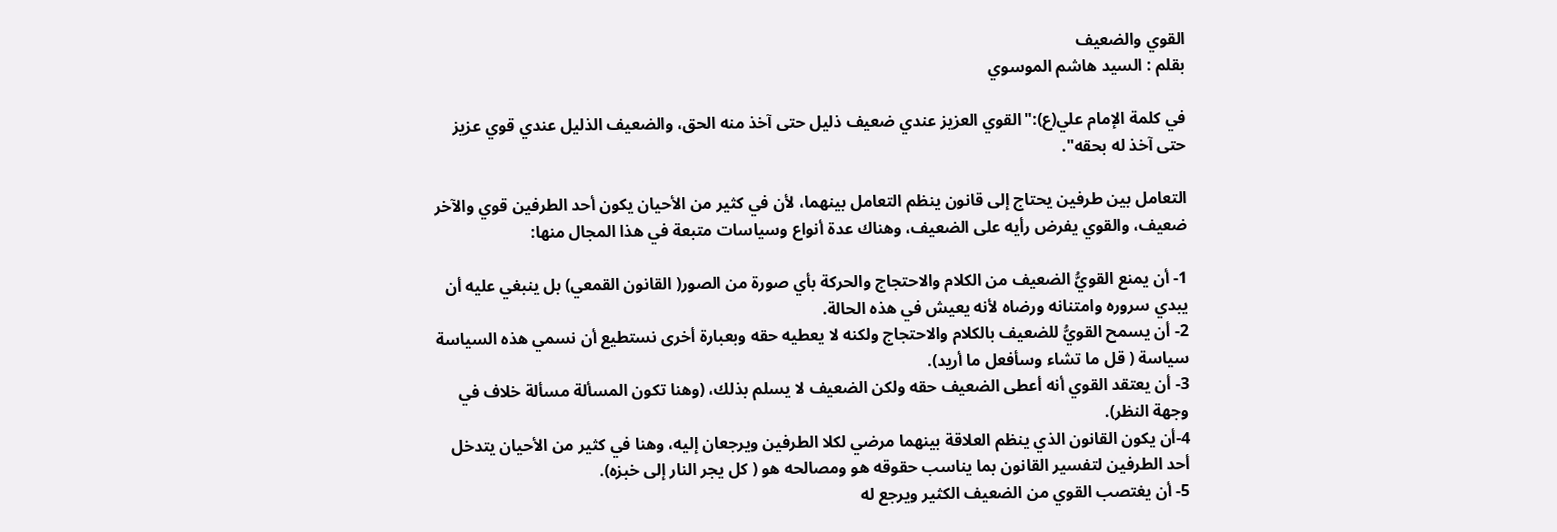القوي والضعيف
بقلم : السيد هاشم الموسوي

في كلمة الإمام علي(ع):"القوي العزيز عندي ضعيف ذليل حتى آخذ منه الحق، والضعيف الذليل عندي قوي عزيز حتى آخذ له بحقه".

التعامل بين طرفين يحتاج إلى قانون ينظم التعامل بينهما، لأن في كثير من الأحيان يكون أحد الطرفين قوي والآخر ضعيف، والقوي يفرض رأيه على الضعيف، وهناك عدة أنواع وسياسات متبعة في هذا المجال منها:

1- أن يمنع القويُّ الضعيف من الكلام والاحتجاج والحركة بأي صورة من الصور( القانون القمعي) بل ينبغي عليه أن يبدي سروره وامتنانه ورضاه لأنه يعيش في هذه الحالة.
2- أن يسمح القويُّ للضعيف بالكلام والاحتجاج ولكنه لا يعطيه حقه وبعبارة أخرى نستطيع أن نسمي هذه السياسة سياسة ( قل ما تشاء وسأفعل ما أريد).
3- أن يعتقد القوي أنه أعطى الضعيف حقه ولكن الضعيف لا يسلم بذلك، (وهنا تكون المسألة مسألة خلاف في وجهة النظر).
4-أن يكون القانون الذي ينظم العلاقة بينهما مرضي لكلا الطرفين ويرجعان إليه، وهنا في كثير من الأحيان يتدخل أحد الطرفين لتفسير القانون بما يناسب حقوقه هو ومصالحه هو ( كل يجر النار إلى خبزه).
5- أن يغتصب القوي من الضعيف الكثير ويرجع له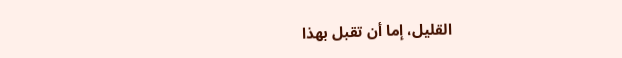القليل، إما أن تقبل بهذا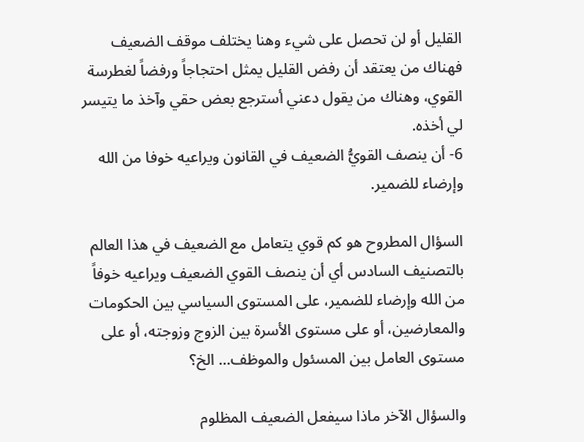القليل أو لن تحصل على شيء وهنا يختلف موقف الضعيف فهناك من يعتقد أن رفض القليل يمثل احتجاجاً ورفضاً لغطرسة القوي، وهناك من يقول دعني أسترجع بعض حقي وآخذ ما يتيسر لي أخذه.
6- أن ينصف القويُّ الضعيف في القانون ويراعيه خوفا من الله وإرضاء للضمير.

السؤال المطروح هو كم قوي يتعامل مع الضعيف في هذا العالم بالتصنيف السادس أي أن ينصف القوي الضعيف ويراعيه خوفاً من الله وإرضاء للضمير، على المستوى السياسي بين الحكومات والمعارضين، أو على مستوى الأسرة بين الزوج وزوجته، أو على مستوى العامل بين المسئول والموظف... الخ؟

والسؤال الآخر ماذا سيفعل الضعيف المظلوم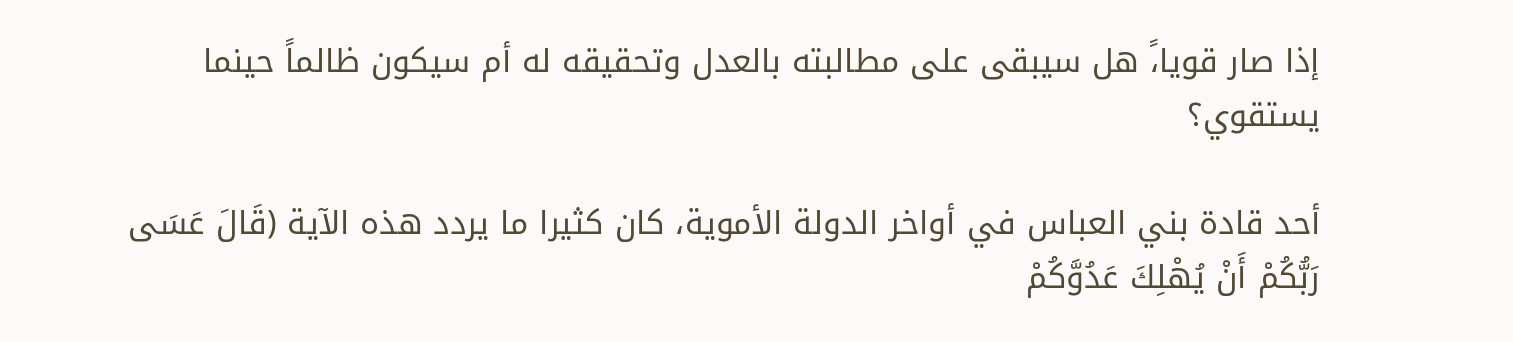إذا صار قويا،ً هل سيبقى على مطالبته بالعدل وتحقيقه له أم سيكون ظالماً حينما يستقوي؟

أحد قادة بني العباس في أواخر الدولة الأموية، كان كثيرا ما يردد هذه الآية (قَالَ عَسَى رَبُّكُمْ أَنْ يُهْلِكَ عَدُوَّكُمْ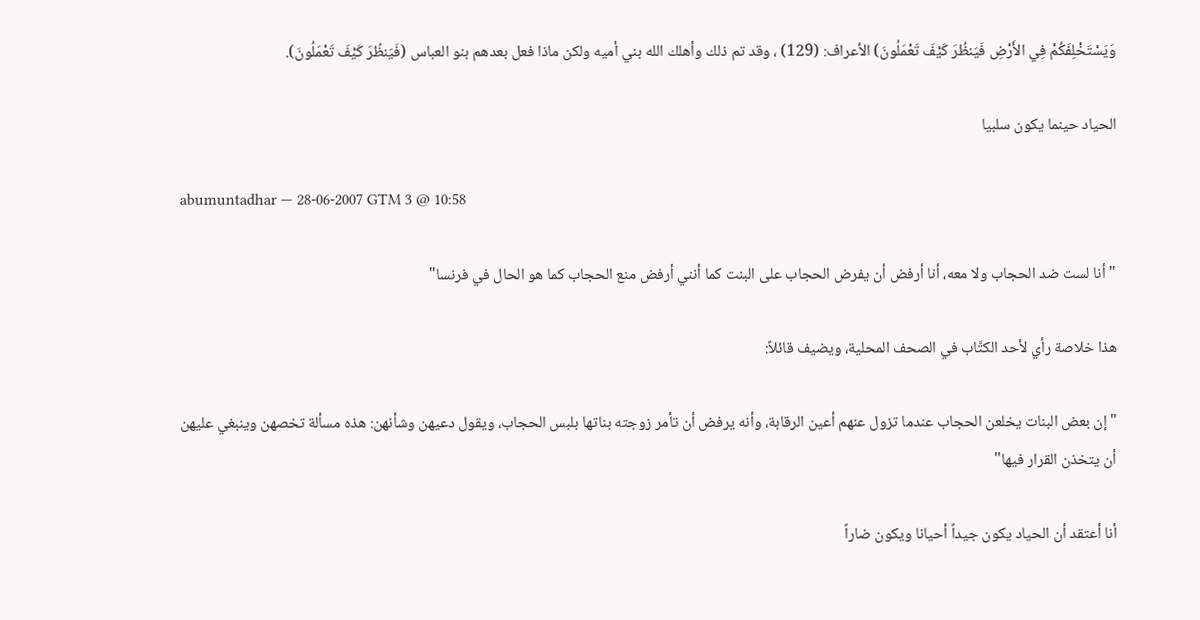وَيَسْتَخْلِفَكُمْ فِي الأَرْضِ فَيَنظُرَ كَيْفَ تَعْمَلُونَ) الأعراف: (129) ، وقد تم ذلك وأهلك الله بني أميه ولكن ماذا فعل بعدهم بنو العباس (فَيَنظُرَ كَيْفَ تَعْمَلُونَ).

الحياد حينما يكون سلبيا

abumuntadhar — 28-06-2007 GTM 3 @ 10:58

" أنا لست ضد الحجاب ولا معه، أنا أرفض أن يفرض الحجاب على البنت كما أنني أرفض منع الحجاب كما هو الحال في فرنسا"

هذا خلاصة رأي لأحد الكتَّاب في الصحف المحلية، ويضيف قائلاً:

" إن بعض البنات يخلعن الحجاب عندما تزول عنهم أعين الرقابة، وأنه يرفض أن تأمر زوجته بناتها بلبس الحجاب، ويقول دعيهن وشأنهن: هذه مسألة تخصهن وينبغي عليهن أن يتخذن القرار فيها"

أنا أعتقد أن الحياد يكون جيداً أحيانا ويكون ضاراً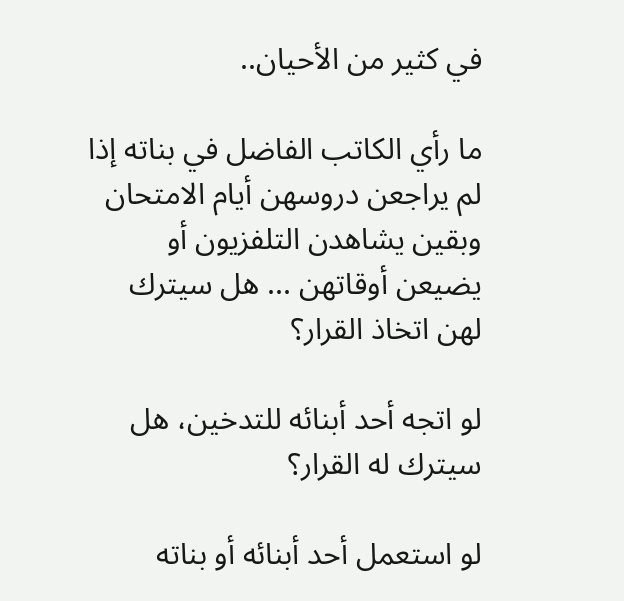في كثير من الأحيان..

ما رأي الكاتب الفاضل في بناته إذا لم يراجعن دروسهن أيام الامتحان وبقين يشاهدن التلفزيون أو يضيعن أوقاتهن ... هل سيترك لهن اتخاذ القرار؟

لو اتجه أحد أبنائه للتدخين، هل سيترك له القرار؟

لو استعمل أحد أبنائه أو بناته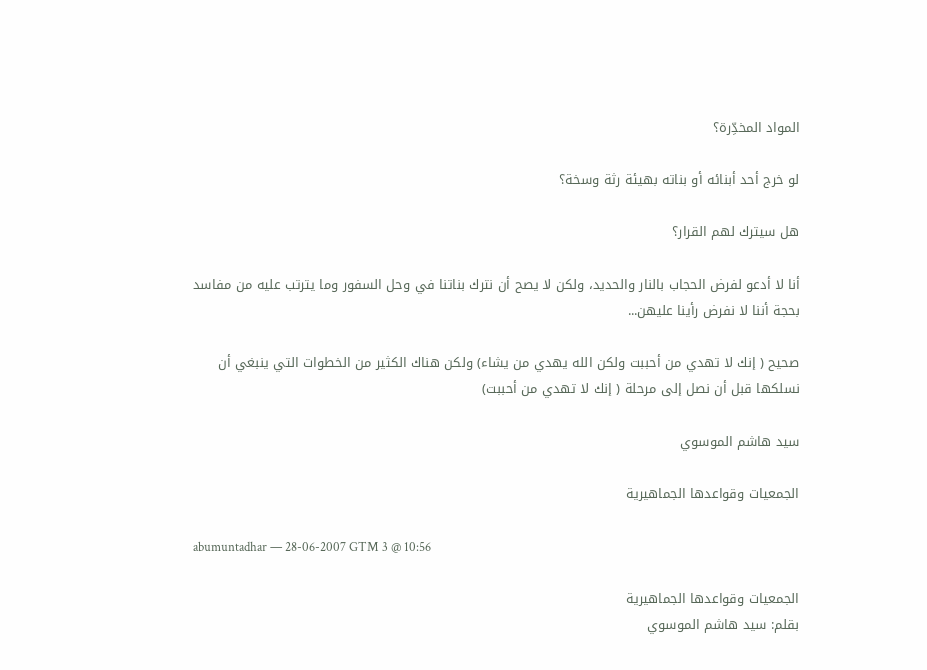المواد المخدِّرة؟

لو خرج أحد أبنائه أو بناته بهيئة رثة وسخة؟

هل سيترك لهم القرار؟

أنا لا أدعو لفرض الحجاب بالنار والحديد، ولكن لا يصح أن نترك بناتنا في وحل السفور وما يترتب عليه من مفاسد بحجة أننا لا نفرض رأينا عليهن...

صحيح ( إنك لا تهدي من أحببت ولكن الله يهدي من يشاء) ولكن هناك الكثير من الخطوات التي ينبغي أن نسلكها قبل أن نصل إلى مرحلة ( إنك لا تهدي من أحببت)

سيد هاشم الموسوي

الجمعيات وقواعدها الجماهيرية

abumuntadhar — 28-06-2007 GTM 3 @ 10:56

الجمعيات وقواعدها الجماهيرية
بقلم: سيد هاشم الموسوي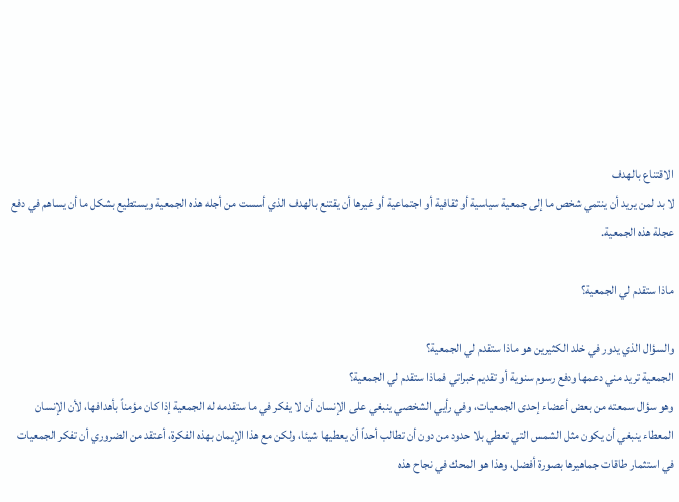الاقتناع بالهدف
لا بد لمن يريد أن ينتمي شخص ما إلى جمعية سياسية أو ثقافية أو اجتماعية أو غيرها أن يقتنع بالهدف الذي أسست من أجله هذه الجمعية ويستطيع بشكل ما أن يساهم في دفع عجلة هذه الجمعية.

ماذا ستقدم لي الجمعية؟

والسؤال الذي يدور في خلد الكثيرين هو ماذا ستقدم لي الجمعية؟
الجمعية تريد مني دعمها ودفع رسوم سنوية أو تقديم خبراتي فماذا ستقدم لي الجمعية؟
وهو سؤال سمعته من بعض أعضاء إحدى الجمعيات، وفي رأيي الشخصي ينبغي على الإنسان أن لا يفكر في ما ستقدمه له الجمعية إذا كان مؤمناً بأهدافها، لأن الإنسان المعطاء ينبغي أن يكون مثل الشمس التي تعطي بلا حدود من دون أن تطالب أحداً أن يعطيها شيئا، ولكن مع هذا الإيمان بهذه الفكرة، أعتقد من الضروري أن تفكر الجمعيات في استثمار طاقات جماهيرها بصورة أفضل، وهذا هو المحك في نجاح هذه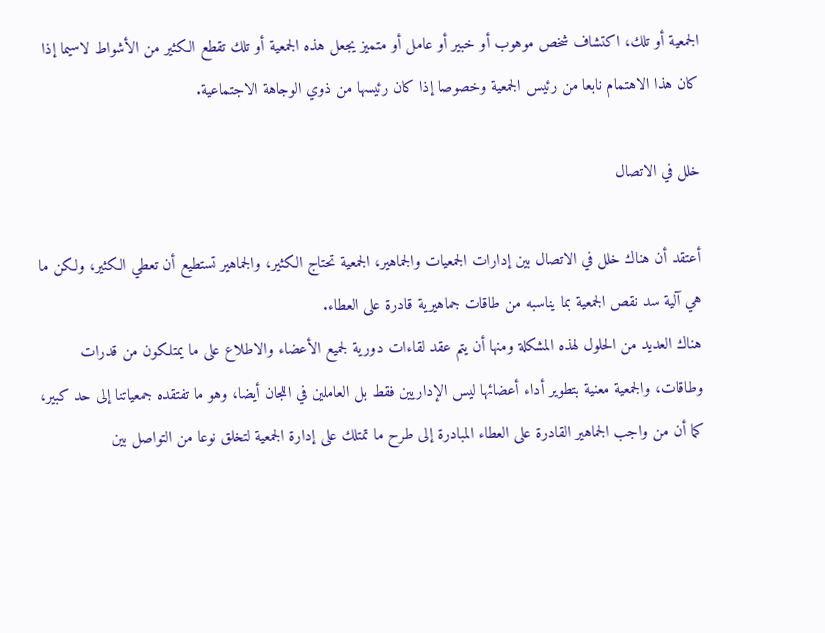الجمعية أو تلك، اكتشاف شخص موهوب أو خبير أو عامل أو متميز يجعل هذه الجمعية أو تلك تقطع الكثير من الأشواط لاسيما إذا كان هذا الاهتمام نابعا من رئيس الجمعية وخصوصا إذا كان رئيسها من ذوي الوجاهة الاجتماعية.

خلل في الاتصال

أعتقد أن هناك خلل في الاتصال بين إدارات الجمعيات والجماهير، الجمعية تحتاج الكثير، والجماهير تستطيع أن تعطي الكثير، ولكن ما هي آلية سد نقص الجمعية بما يناسبه من طاقات جماهيرية قادرة على العطاء.
هناك العديد من الحلول لهذه المشكلة ومنها أن يتم عقد لقاءات دورية لجميع الأعضاء والاطلاع على ما يمتلكون من قدرات وطاقات، والجمعية معنية بتطوير أداء أعضائها ليس الإداريين فقط بل العاملين في اللجان أيضا، وهو ما تفتقده جمعياتنا إلى حد كبير، كما أن من واجب الجماهير القادرة على العطاء المبادرة إلى طرح ما تمتلك على إدارة الجمعية لتخلق نوعا من التواصل بين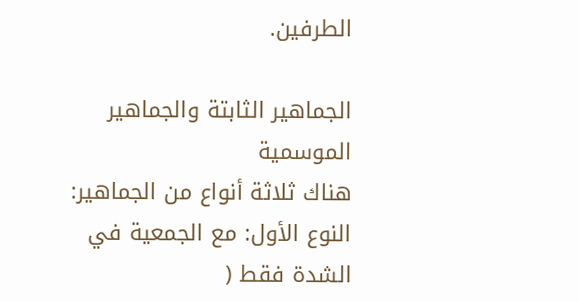الطرفين.

الجماهير الثابتة والجماهير الموسمية
هناك ثلاثة أنواع من الجماهير:
النوع الأول: مع الجمعية في الشدة فقط (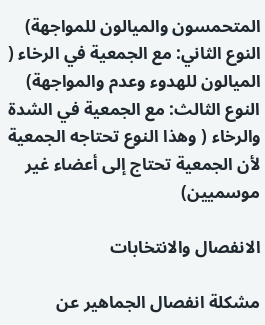المتحمسون والميالون للمواجهة)
النوع الثاني: مع الجمعية في الرخاء ( الميالون للهدوء وعدم والمواجهة)
النوع الثالث: مع الجمعية في الشدة والرخاء ( وهذا النوع تحتاجه الجمعية لأن الجمعية تحتاج إلى أعضاء غير موسميين)

الانفصال والانتخابات

مشكلة انفصال الجماهير عن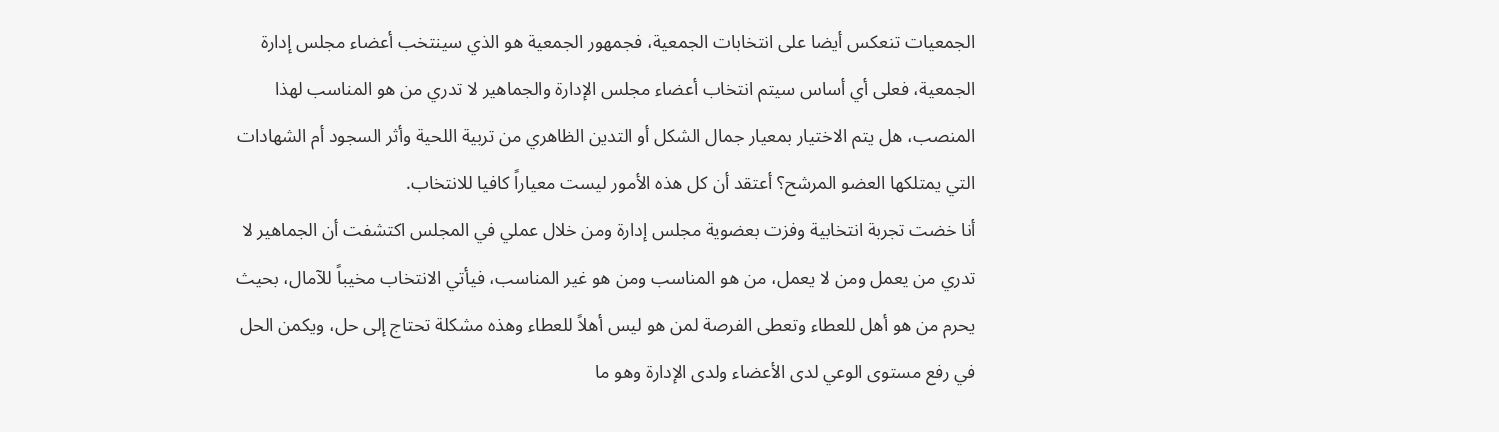الجمعيات تنعكس أيضا على انتخابات الجمعية، فجمهور الجمعية هو الذي سينتخب أعضاء مجلس إدارة الجمعية، فعلى أي أساس سيتم انتخاب أعضاء مجلس الإدارة والجماهير لا تدري من هو المناسب لهذا المنصب، هل يتم الاختيار بمعيار جمال الشكل أو التدين الظاهري من تربية اللحية وأثر السجود أم الشهادات التي يمتلكها العضو المرشح؟ أعتقد أن كل هذه الأمور ليست معياراً كافيا للانتخاب.
أنا خضت تجربة انتخابية وفزت بعضوية مجلس إدارة ومن خلال عملي في المجلس اكتشفت أن الجماهير لا تدري من يعمل ومن لا يعمل، من هو المناسب ومن هو غير المناسب، فيأتي الانتخاب مخيباً للآمال، بحيث يحرم من هو أهل للعطاء وتعطى الفرصة لمن هو ليس أهلاً للعطاء وهذه مشكلة تحتاج إلى حل، ويكمن الحل في رفع مستوى الوعي لدى الأعضاء ولدى الإدارة وهو ما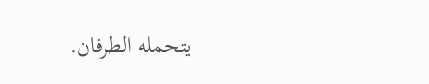يتحمله الطرفان.